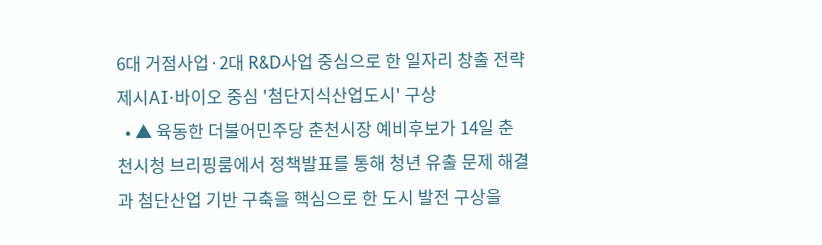6대 거점사업·2대 R&D사업 중심으로 한 일자리 창출 전략 제시AI·바이오 중심 '첨단지식산업도시' 구상
  • ▲ 육동한 더불어민주당 춘천시장 예비후보가 14일 춘천시청 브리핑룸에서 정책발표를 통해 청년 유출 문제 해결과 첨단산업 기반 구축을 핵심으로 한 도시 발전 구상을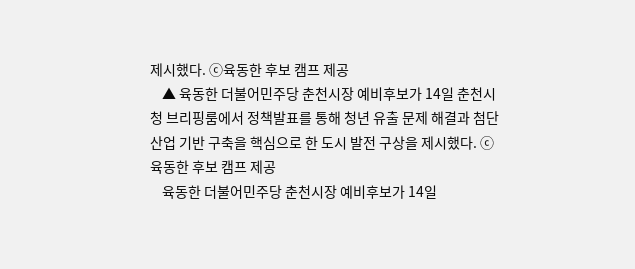제시했다. ⓒ육동한 후보 캠프 제공
    ▲ 육동한 더불어민주당 춘천시장 예비후보가 14일 춘천시청 브리핑룸에서 정책발표를 통해 청년 유출 문제 해결과 첨단산업 기반 구축을 핵심으로 한 도시 발전 구상을 제시했다. ⓒ육동한 후보 캠프 제공
    육동한 더불어민주당 춘천시장 예비후보가 14일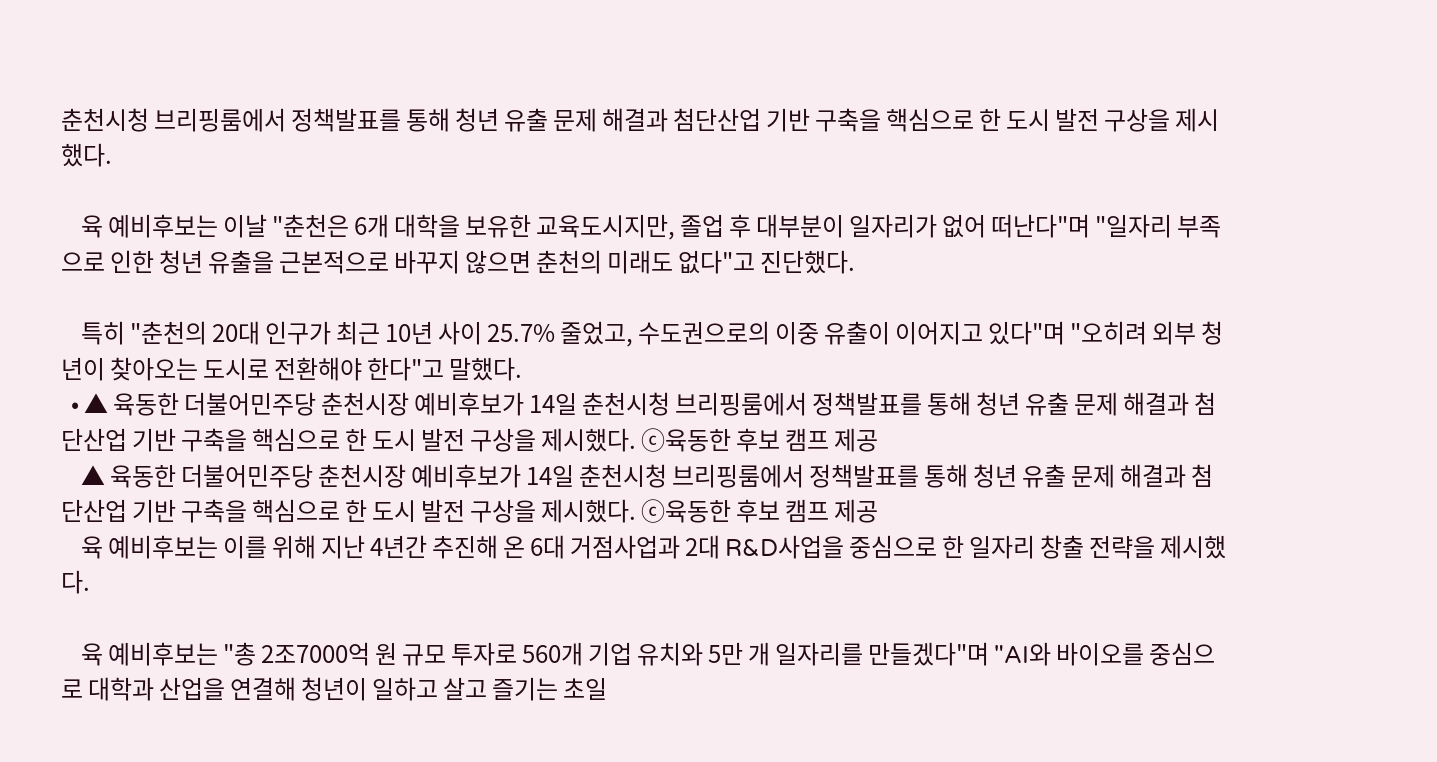춘천시청 브리핑룸에서 정책발표를 통해 청년 유출 문제 해결과 첨단산업 기반 구축을 핵심으로 한 도시 발전 구상을 제시했다.

    육 예비후보는 이날 "춘천은 6개 대학을 보유한 교육도시지만, 졸업 후 대부분이 일자리가 없어 떠난다"며 "일자리 부족으로 인한 청년 유출을 근본적으로 바꾸지 않으면 춘천의 미래도 없다"고 진단했다.

    특히 "춘천의 20대 인구가 최근 10년 사이 25.7% 줄었고, 수도권으로의 이중 유출이 이어지고 있다"며 "오히려 외부 청년이 찾아오는 도시로 전환해야 한다"고 말했다.
  • ▲ 육동한 더불어민주당 춘천시장 예비후보가 14일 춘천시청 브리핑룸에서 정책발표를 통해 청년 유출 문제 해결과 첨단산업 기반 구축을 핵심으로 한 도시 발전 구상을 제시했다. ⓒ육동한 후보 캠프 제공
    ▲ 육동한 더불어민주당 춘천시장 예비후보가 14일 춘천시청 브리핑룸에서 정책발표를 통해 청년 유출 문제 해결과 첨단산업 기반 구축을 핵심으로 한 도시 발전 구상을 제시했다. ⓒ육동한 후보 캠프 제공
    육 예비후보는 이를 위해 지난 4년간 추진해 온 6대 거점사업과 2대 R&D사업을 중심으로 한 일자리 창출 전략을 제시했다.

    육 예비후보는 "총 2조7000억 원 규모 투자로 560개 기업 유치와 5만 개 일자리를 만들겠다"며 "AI와 바이오를 중심으로 대학과 산업을 연결해 청년이 일하고 살고 즐기는 초일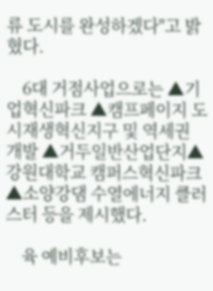류 도시를 완성하겠다"고 밝혔다.

    6대 거점사업으로는 ▲기업혁신파크 ▲캠프페이지 도시재생혁신지구 및 역세권 개발 ▲거두일반산업단지▲강원대학교 캠퍼스혁신파크 ▲소양강댐 수열에너지 클러스터 등을 제시했다.

    육 예비후보는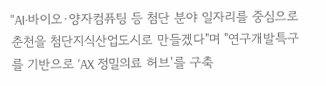"AI·바이오·양자컴퓨팅 등 첨단 분야 일자리를 중심으로 춘천을 첨단지식산업도시로 만들겠다"며 "연구개발특구를 기반으로 'AX 정밀의료 허브'를 구축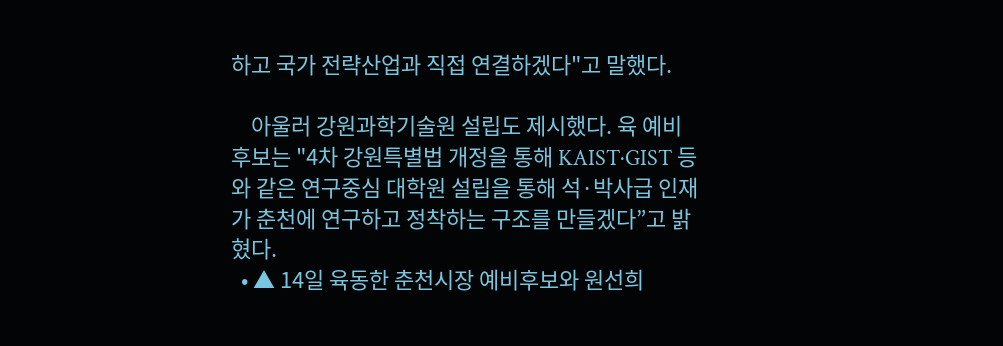하고 국가 전략산업과 직접 연결하겠다"고 말했다.

    아울러 강원과학기술원 설립도 제시했다. 육 예비후보는 "4차 강원특별법 개정을 통해 KAIST·GIST 등와 같은 연구중심 대학원 설립을 통해 석·박사급 인재가 춘천에 연구하고 정착하는 구조를 만들겠다”고 밝혔다.
  • ▲ 14일 육동한 춘천시장 예비후보와 원선희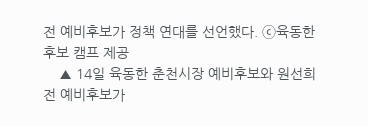전 예비후보가 정책 연대를 선언했다. ⓒ육동한 후보 캠프 제공
    ▲ 14일 육동한 춘천시장 예비후보와 원선희 전 예비후보가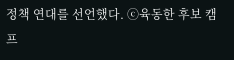정책 연대를 선언했다. ⓒ육동한 후보 캠프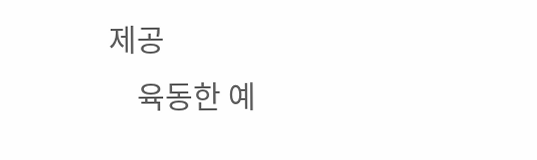제공
    육동한 예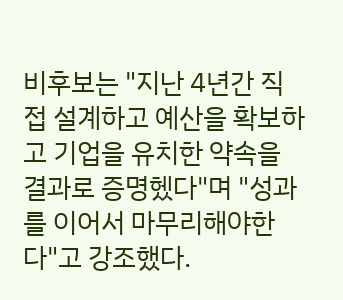비후보는 "지난 4년간 직접 설계하고 예산을 확보하고 기업을 유치한 약속을 결과로 증명헸다"며 "성과를 이어서 마무리해야한다"고 강조했다.